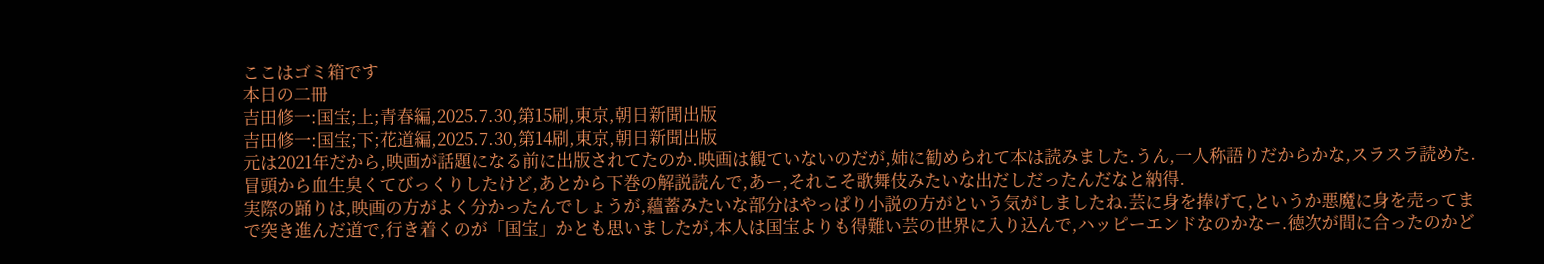ここはゴミ箱です
本日の二冊
吉田修一:国宝;上;青春編,2025.7.30,第15刷,東京,朝日新聞出版
吉田修一:国宝;下;花道編,2025.7.30,第14刷,東京,朝日新聞出版
元は2021年だから,映画が話題になる前に出版されてたのか.映画は観ていないのだが,姉に勧められて本は読みました.うん,一人称語りだからかな,スラスラ読めた.冒頭から血生臭くてびっくりしたけど,あとから下巻の解説読んで,あー,それこそ歌舞伎みたいな出だしだったんだなと納得.
実際の踊りは,映画の方がよく分かったんでしょうが,蘊蓄みたいな部分はやっぱり小説の方がという気がしましたね.芸に身を捧げて,というか悪魔に身を売ってまで突き進んだ道で,行き着くのが「国宝」かとも思いましたが,本人は国宝よりも得難い芸の世界に入り込んで,ハッピーエンドなのかなー.徳次が間に合ったのかど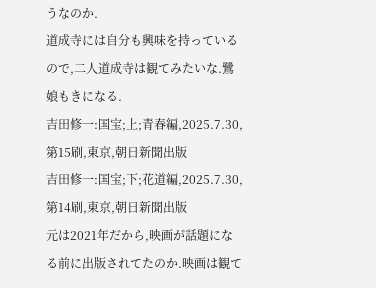うなのか.
道成寺には自分も興味を持っているので,二人道成寺は観てみたいな.鷺娘もきになる.
吉田修一:国宝;上;青春編,2025.7.30,第15刷,東京,朝日新聞出版
吉田修一:国宝;下;花道編,2025.7.30,第14刷,東京,朝日新聞出版
元は2021年だから,映画が話題になる前に出版されてたのか.映画は観て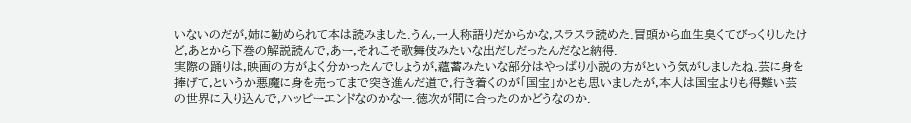いないのだが,姉に勧められて本は読みました.うん,一人称語りだからかな,スラスラ読めた.冒頭から血生臭くてびっくりしたけど,あとから下巻の解説読んで,あー,それこそ歌舞伎みたいな出だしだったんだなと納得.
実際の踊りは,映画の方がよく分かったんでしょうが,蘊蓄みたいな部分はやっぱり小説の方がという気がしましたね.芸に身を捧げて,というか悪魔に身を売ってまで突き進んだ道で,行き着くのが「国宝」かとも思いましたが,本人は国宝よりも得難い芸の世界に入り込んで,ハッピーエンドなのかなー.徳次が間に合ったのかどうなのか.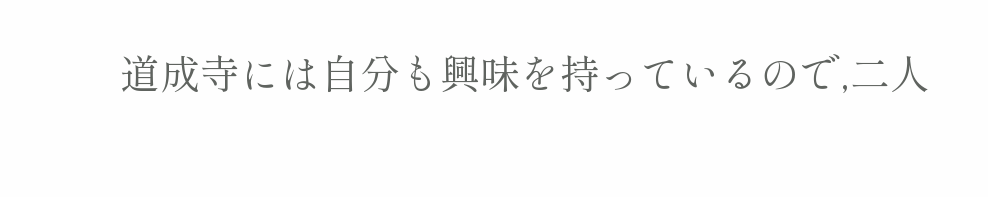道成寺には自分も興味を持っているので,二人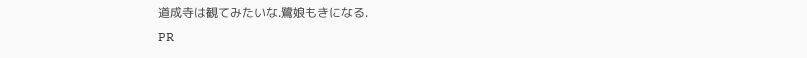道成寺は観てみたいな.鷺娘もきになる.
PR